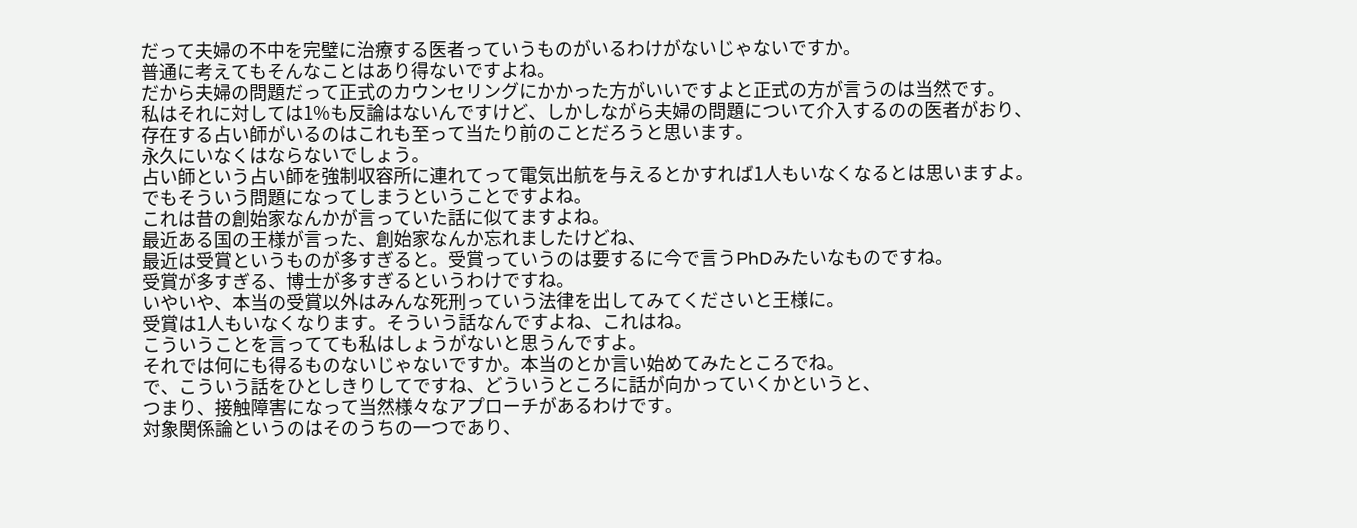だって夫婦の不中を完璧に治療する医者っていうものがいるわけがないじゃないですか。
普通に考えてもそんなことはあり得ないですよね。
だから夫婦の問題だって正式のカウンセリングにかかった方がいいですよと正式の方が言うのは当然です。
私はそれに対しては1%も反論はないんですけど、しかしながら夫婦の問題について介入するのの医者がおり、
存在する占い師がいるのはこれも至って当たり前のことだろうと思います。
永久にいなくはならないでしょう。
占い師という占い師を強制収容所に連れてって電気出航を与えるとかすれば1人もいなくなるとは思いますよ。
でもそういう問題になってしまうということですよね。
これは昔の創始家なんかが言っていた話に似てますよね。
最近ある国の王様が言った、創始家なんか忘れましたけどね、
最近は受賞というものが多すぎると。受賞っていうのは要するに今で言うPhDみたいなものですね。
受賞が多すぎる、博士が多すぎるというわけですね。
いやいや、本当の受賞以外はみんな死刑っていう法律を出してみてくださいと王様に。
受賞は1人もいなくなります。そういう話なんですよね、これはね。
こういうことを言ってても私はしょうがないと思うんですよ。
それでは何にも得るものないじゃないですか。本当のとか言い始めてみたところでね。
で、こういう話をひとしきりしてですね、どういうところに話が向かっていくかというと、
つまり、接触障害になって当然様々なアプローチがあるわけです。
対象関係論というのはそのうちの一つであり、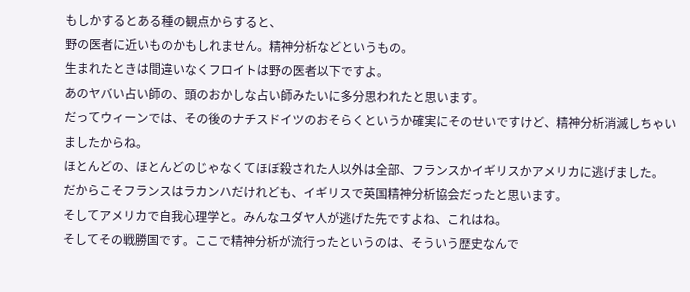もしかするとある種の観点からすると、
野の医者に近いものかもしれません。精神分析などというもの。
生まれたときは間違いなくフロイトは野の医者以下ですよ。
あのヤバい占い師の、頭のおかしな占い師みたいに多分思われたと思います。
だってウィーンでは、その後のナチスドイツのおそらくというか確実にそのせいですけど、精神分析消滅しちゃいましたからね。
ほとんどの、ほとんどのじゃなくてほぼ殺された人以外は全部、フランスかイギリスかアメリカに逃げました。
だからこそフランスはラカンハだけれども、イギリスで英国精神分析協会だったと思います。
そしてアメリカで自我心理学と。みんなユダヤ人が逃げた先ですよね、これはね。
そしてその戦勝国です。ここで精神分析が流行ったというのは、そういう歴史なんで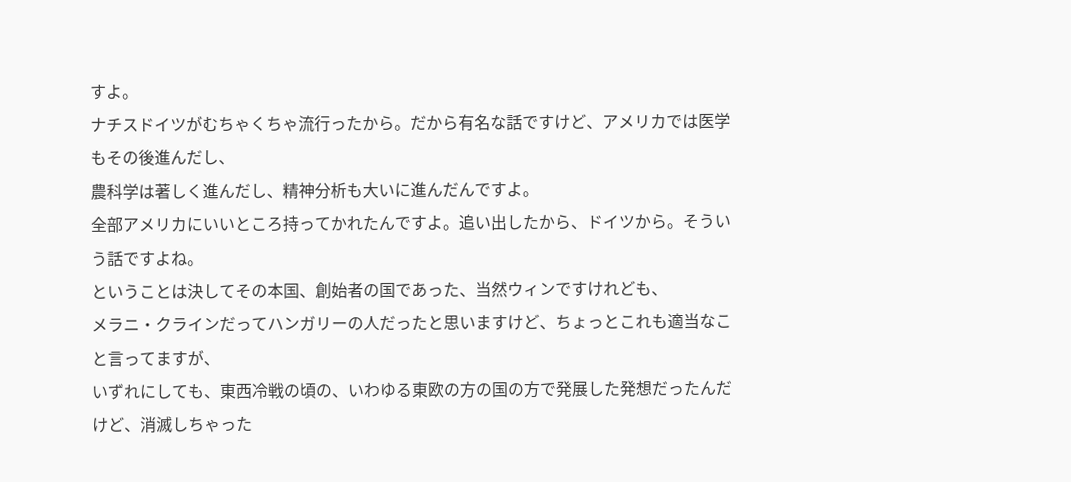すよ。
ナチスドイツがむちゃくちゃ流行ったから。だから有名な話ですけど、アメリカでは医学もその後進んだし、
農科学は著しく進んだし、精神分析も大いに進んだんですよ。
全部アメリカにいいところ持ってかれたんですよ。追い出したから、ドイツから。そういう話ですよね。
ということは決してその本国、創始者の国であった、当然ウィンですけれども、
メラニ・クラインだってハンガリーの人だったと思いますけど、ちょっとこれも適当なこと言ってますが、
いずれにしても、東西冷戦の頃の、いわゆる東欧の方の国の方で発展した発想だったんだけど、消滅しちゃった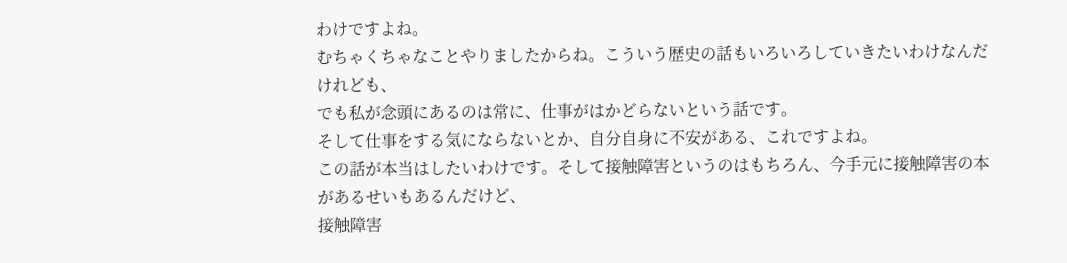わけですよね。
むちゃくちゃなことやりましたからね。こういう歴史の話もいろいろしていきたいわけなんだけれども、
でも私が念頭にあるのは常に、仕事がはかどらないという話です。
そして仕事をする気にならないとか、自分自身に不安がある、これですよね。
この話が本当はしたいわけです。そして接触障害というのはもちろん、今手元に接触障害の本があるせいもあるんだけど、
接触障害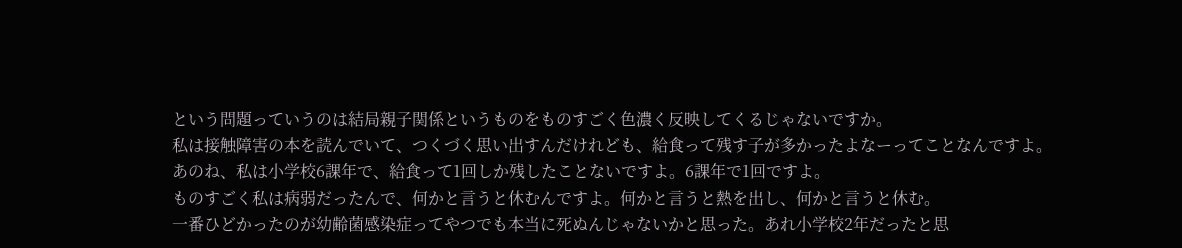という問題っていうのは結局親子関係というものをものすごく色濃く反映してくるじゃないですか。
私は接触障害の本を読んでいて、つくづく思い出すんだけれども、給食って残す子が多かったよなーってことなんですよ。
あのね、私は小学校6課年で、給食って1回しか残したことないですよ。6課年で1回ですよ。
ものすごく私は病弱だったんで、何かと言うと休むんですよ。何かと言うと熱を出し、何かと言うと休む。
一番ひどかったのが幼齢菌感染症ってやつでも本当に死ぬんじゃないかと思った。あれ小学校2年だったと思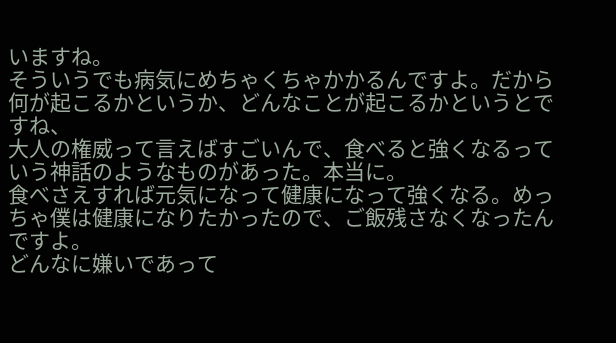いますね。
そういうでも病気にめちゃくちゃかかるんですよ。だから何が起こるかというか、どんなことが起こるかというとですね、
大人の権威って言えばすごいんで、食べると強くなるっていう神話のようなものがあった。本当に。
食べさえすれば元気になって健康になって強くなる。めっちゃ僕は健康になりたかったので、ご飯残さなくなったんですよ。
どんなに嫌いであって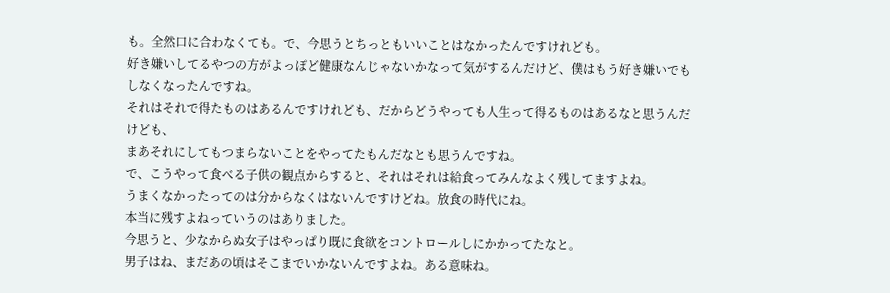も。全然口に合わなくても。で、今思うとちっともいいことはなかったんですけれども。
好き嫌いしてるやつの方がよっぽど健康なんじゃないかなって気がするんだけど、僕はもう好き嫌いでもしなくなったんですね。
それはそれで得たものはあるんですけれども、だからどうやっても人生って得るものはあるなと思うんだけども、
まあそれにしてもつまらないことをやってたもんだなとも思うんですね。
で、こうやって食べる子供の観点からすると、それはそれは給食ってみんなよく残してますよね。
うまくなかったってのは分からなくはないんですけどね。放食の時代にね。
本当に残すよねっていうのはありました。
今思うと、少なからぬ女子はやっぱり既に食欲をコントロールしにかかってたなと。
男子はね、まだあの頃はそこまでいかないんですよね。ある意味ね。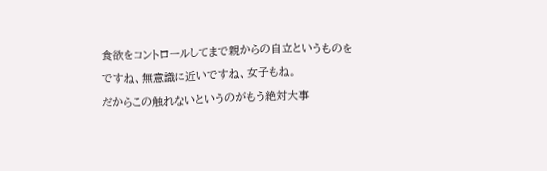食欲をコントロールしてまで親からの自立というものをですね、無意識に近いですね、女子もね。
だからこの触れないというのがもう絶対大事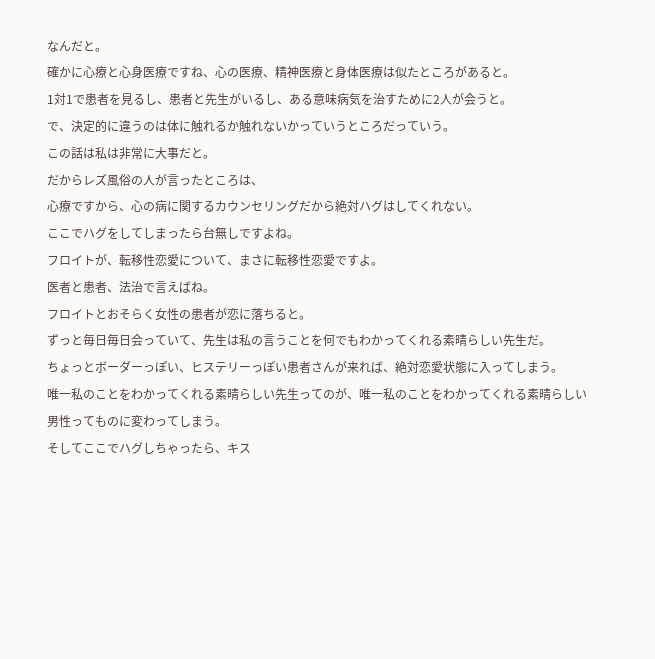なんだと。
確かに心療と心身医療ですね、心の医療、精神医療と身体医療は似たところがあると。
1対1で患者を見るし、患者と先生がいるし、ある意味病気を治すために2人が会うと。
で、決定的に違うのは体に触れるか触れないかっていうところだっていう。
この話は私は非常に大事だと。
だからレズ風俗の人が言ったところは、
心療ですから、心の病に関するカウンセリングだから絶対ハグはしてくれない。
ここでハグをしてしまったら台無しですよね。
フロイトが、転移性恋愛について、まさに転移性恋愛ですよ。
医者と患者、法治で言えばね。
フロイトとおそらく女性の患者が恋に落ちると。
ずっと毎日毎日会っていて、先生は私の言うことを何でもわかってくれる素晴らしい先生だ。
ちょっとボーダーっぽい、ヒステリーっぽい患者さんが来れば、絶対恋愛状態に入ってしまう。
唯一私のことをわかってくれる素晴らしい先生ってのが、唯一私のことをわかってくれる素晴らしい男性ってものに変わってしまう。
そしてここでハグしちゃったら、キス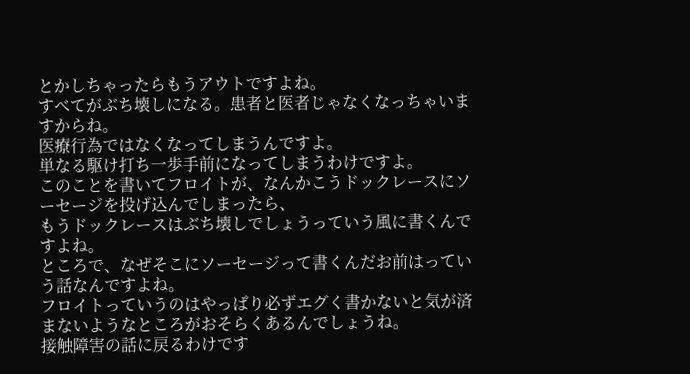とかしちゃったらもうアウトですよね。
すべてがぶち壊しになる。患者と医者じゃなくなっちゃいますからね。
医療行為ではなくなってしまうんですよ。
単なる駆け打ち一歩手前になってしまうわけですよ。
このことを書いてフロイトが、なんかこうドックレースにソーセージを投げ込んでしまったら、
もうドックレースはぶち壊しでしょうっていう風に書くんですよね。
ところで、なぜそこにソーセージって書くんだお前はっていう話なんですよね。
フロイトっていうのはやっぱり必ずエグく書かないと気が済まないようなところがおそらくあるんでしょうね。
接触障害の話に戻るわけです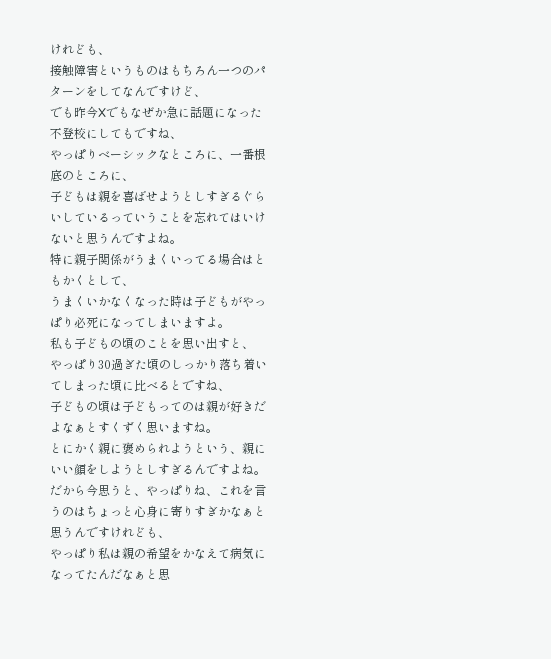けれども、
接触障害というものはもちろん一つのパターンをしてなんですけど、
でも昨今Xでもなぜか急に話題になった不登校にしてもですね、
やっぱりベーシックなところに、一番根底のところに、
子どもは親を喜ばせようとしすぎるぐらいしているっていうことを忘れてはいけないと思うんですよね。
特に親子関係がうまくいってる場合はともかくとして、
うまくいかなくなった時は子どもがやっぱり必死になってしまいますよ。
私も子どもの頃のことを思い出すと、
やっぱり30過ぎた頃のしっかり落ち着いてしまった頃に比べるとですね、
子どもの頃は子どもってのは親が好きだよなぁとすくずく思いますね。
とにかく親に褒められようという、親にいい顔をしようとしすぎるんですよね。
だから今思うと、やっぱりね、これを言うのはちょっと心身に寄りすぎかなぁと思うんですけれども、
やっぱり私は親の希望をかなえて病気になってたんだなぁと思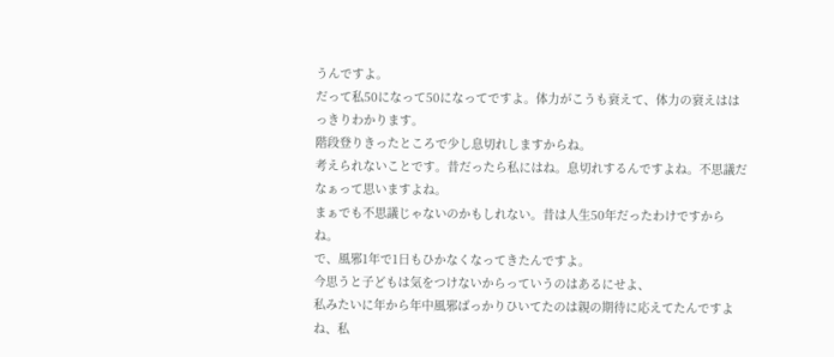うんですよ。
だって私50になって50になってですよ。体力がこうも衰えて、体力の衰えははっきりわかります。
階段登りきったところで少し息切れしますからね。
考えられないことです。昔だったら私にはね。息切れするんですよね。不思議だなぁって思いますよね。
まぁでも不思議じゃないのかもしれない。昔は人生50年だったわけですからね。
で、風邪1年で1日もひかなくなってきたんですよ。
今思うと子どもは気をつけないからっていうのはあるにせよ、
私みたいに年から年中風邪ばっかりひいてたのは親の期待に応えてたんですよね、私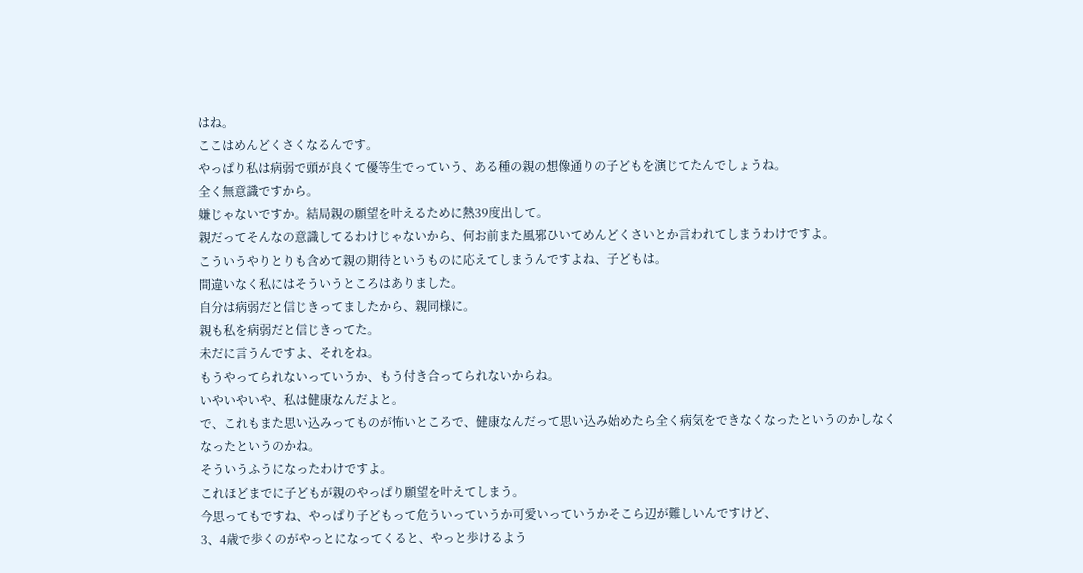はね。
ここはめんどくさくなるんです。
やっぱり私は病弱で頭が良くて優等生でっていう、ある種の親の想像通りの子どもを演じてたんでしょうね。
全く無意識ですから。
嫌じゃないですか。結局親の願望を叶えるために熱39度出して。
親だってそんなの意識してるわけじゃないから、何お前また風邪ひいてめんどくさいとか言われてしまうわけですよ。
こういうやりとりも含めて親の期待というものに応えてしまうんですよね、子どもは。
間違いなく私にはそういうところはありました。
自分は病弱だと信じきってましたから、親同様に。
親も私を病弱だと信じきってた。
未だに言うんですよ、それをね。
もうやってられないっていうか、もう付き合ってられないからね。
いやいやいや、私は健康なんだよと。
で、これもまた思い込みってものが怖いところで、健康なんだって思い込み始めたら全く病気をできなくなったというのかしなくなったというのかね。
そういうふうになったわけですよ。
これほどまでに子どもが親のやっぱり願望を叶えてしまう。
今思ってもですね、やっぱり子どもって危ういっていうか可愛いっていうかそこら辺が難しいんですけど、
3、4歳で歩くのがやっとになってくると、やっと歩けるよう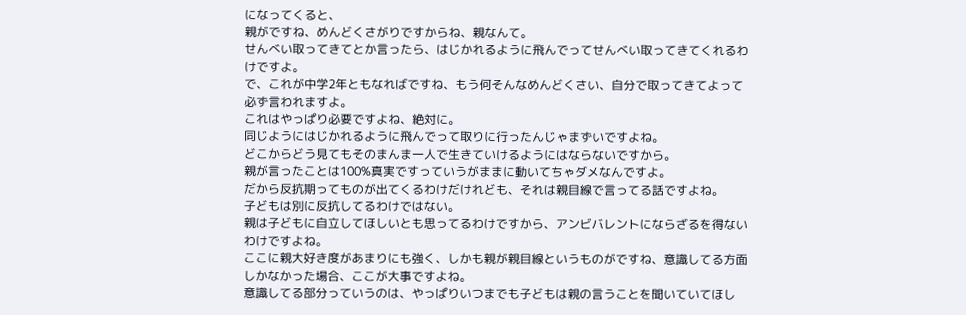になってくると、
親がですね、めんどくさがりですからね、親なんて。
せんべい取ってきてとか言ったら、はじかれるように飛んでってせんべい取ってきてくれるわけですよ。
で、これが中学2年ともなればですね、もう何そんなめんどくさい、自分で取ってきてよって必ず言われますよ。
これはやっぱり必要ですよね、絶対に。
同じようにはじかれるように飛んでって取りに行ったんじゃまずいですよね。
どこからどう見てもそのまんま一人で生きていけるようにはならないですから。
親が言ったことは100%真実ですっていうがままに動いてちゃダメなんですよ。
だから反抗期ってものが出てくるわけだけれども、それは親目線で言ってる話ですよね。
子どもは別に反抗してるわけではない。
親は子どもに自立してほしいとも思ってるわけですから、アンビバレントにならざるを得ないわけですよね。
ここに親大好き度があまりにも強く、しかも親が親目線というものがですね、意識してる方面しかなかった場合、ここが大事ですよね。
意識してる部分っていうのは、やっぱりいつまでも子どもは親の言うことを聞いていてほし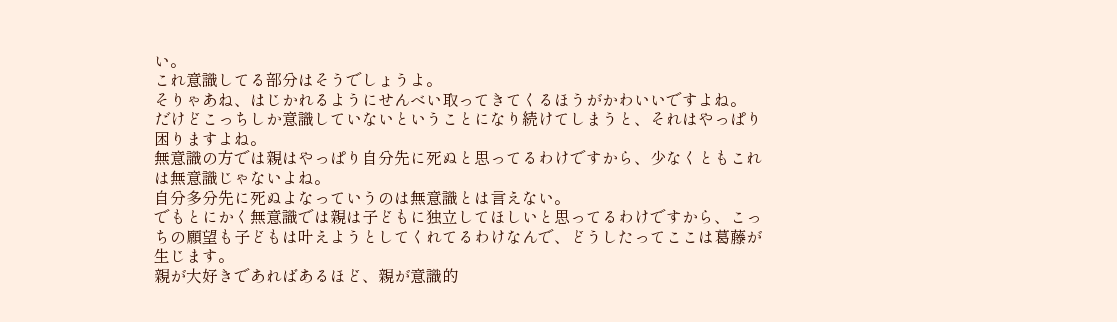い。
これ意識してる部分はそうでしょうよ。
そりゃあね、はじかれるようにせんべい取ってきてくるほうがかわいいですよね。
だけどこっちしか意識していないということになり続けてしまうと、それはやっぱり困りますよね。
無意識の方では親はやっぱり自分先に死ぬと思ってるわけですから、少なくともこれは無意識じゃないよね。
自分多分先に死ぬよなっていうのは無意識とは言えない。
でもとにかく無意識では親は子どもに独立してほしいと思ってるわけですから、こっちの願望も子どもは叶えようとしてくれてるわけなんで、どうしたってここは葛藤が生じます。
親が大好きであればあるほど、親が意識的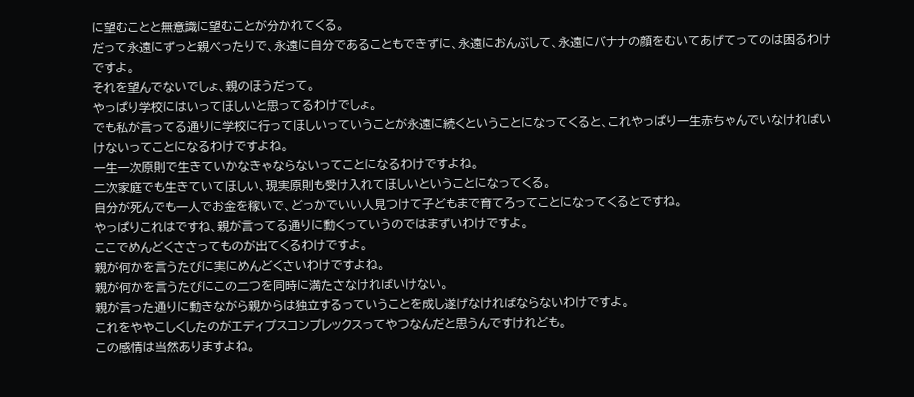に望むことと無意識に望むことが分かれてくる。
だって永遠にずっと親べったりで、永遠に自分であることもできずに、永遠におんぶして、永遠にバナナの顔をむいてあげてってのは困るわけですよ。
それを望んでないでしょ、親のほうだって。
やっぱり学校にはいってほしいと思ってるわけでしょ。
でも私が言ってる通りに学校に行ってほしいっていうことが永遠に続くということになってくると、これやっぱり一生赤ちゃんでいなければいけないってことになるわけですよね。
一生一次原則で生きていかなきゃならないってことになるわけですよね。
二次家庭でも生きていてほしい、現実原則も受け入れてほしいということになってくる。
自分が死んでも一人でお金を稼いで、どっかでいい人見つけて子どもまで育てろってことになってくるとですね。
やっぱりこれはですね、親が言ってる通りに動くっていうのではまずいわけですよ。
ここでめんどくささってものが出てくるわけですよ。
親が何かを言うたびに実にめんどくさいわけですよね。
親が何かを言うたびにこの二つを同時に満たさなければいけない。
親が言った通りに動きながら親からは独立するっていうことを成し遂げなければならないわけですよ。
これをややこしくしたのがエディプスコンプレックスってやつなんだと思うんですけれども。
この感情は当然ありますよね。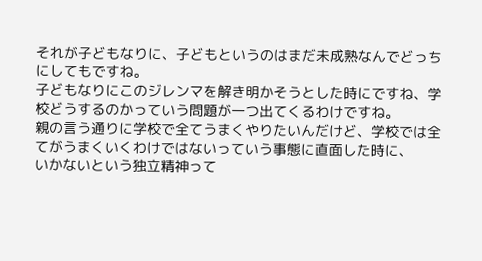それが子どもなりに、子どもというのはまだ未成熟なんでどっちにしてもですね。
子どもなりにこのジレンマを解き明かそうとした時にですね、学校どうするのかっていう問題が一つ出てくるわけですね。
親の言う通りに学校で全てうまくやりたいんだけど、学校では全てがうまくいくわけではないっていう事態に直面した時に、
いかないという独立精神って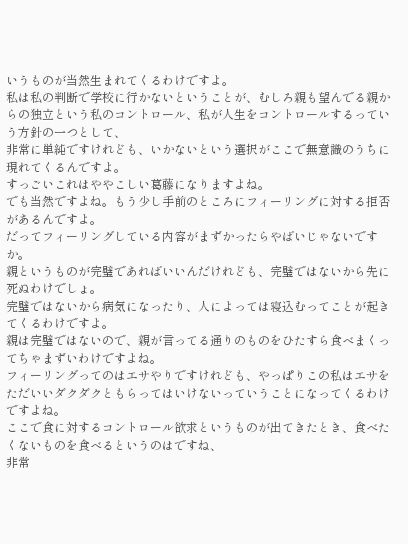いうものが当然生まれてくるわけですよ。
私は私の判断で学校に行かないということが、むしろ親も望んでる親からの独立という私のコントロール、私が人生をコントロールするっていう方針の一つとして、
非常に単純ですけれども、いかないという選択がここで無意識のうちに現れてくるんですよ。
すっごいこれはややこしい葛藤になりますよね。
でも当然ですよね。もう少し手前のところにフィーリングに対する拒否があるんですよ。
だってフィーリングしている内容がまずかったらやばいじゃないですか。
親というものが完璧であればいいんだけれども、完璧ではないから先に死ぬわけでしょ。
完璧ではないから病気になったり、人によっては寝込むってことが起きてくるわけですよ。
親は完璧ではないので、親が言ってる通りのものをひたすら食べまくってちゃまずいわけですよね。
フィーリングってのはエサやりですけれども、やっぱりこの私はエサをただいいダクダクともらってはいけないっていうことになってくるわけですよね。
ここで食に対するコントロール欲求というものが出てきたとき、食べたくないものを食べるというのはですね、
非常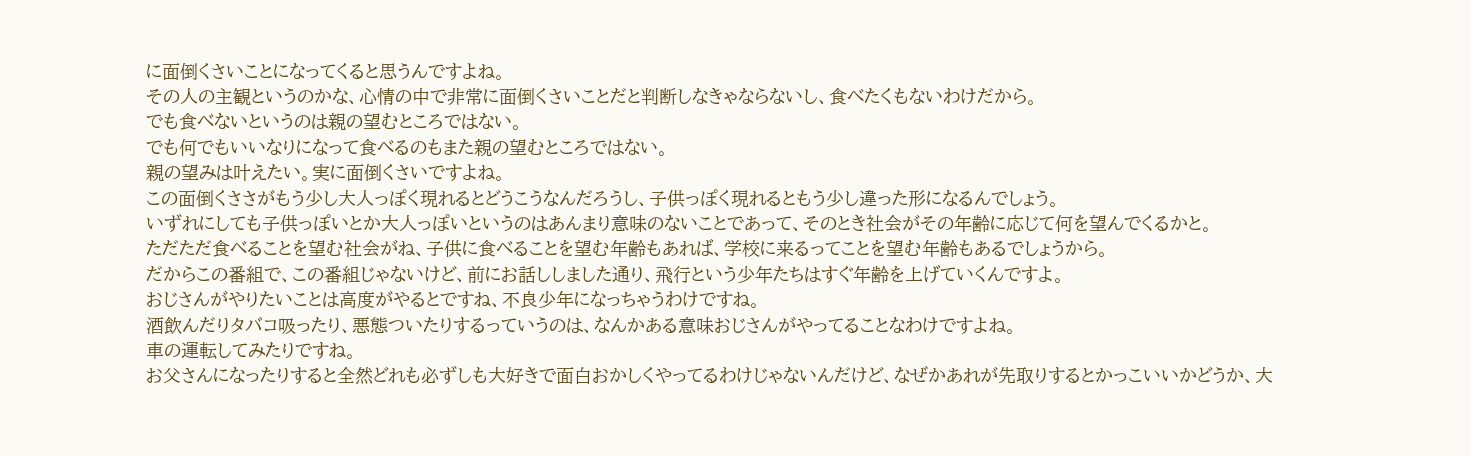に面倒くさいことになってくると思うんですよね。
その人の主観というのかな、心情の中で非常に面倒くさいことだと判断しなきゃならないし、食べたくもないわけだから。
でも食べないというのは親の望むところではない。
でも何でもいいなりになって食べるのもまた親の望むところではない。
親の望みは叶えたい。実に面倒くさいですよね。
この面倒くささがもう少し大人っぽく現れるとどうこうなんだろうし、子供っぽく現れるともう少し違った形になるんでしょう。
いずれにしても子供っぽいとか大人っぽいというのはあんまり意味のないことであって、そのとき社会がその年齢に応じて何を望んでくるかと。
ただただ食べることを望む社会がね、子供に食べることを望む年齢もあれば、学校に来るってことを望む年齢もあるでしょうから。
だからこの番組で、この番組じゃないけど、前にお話ししました通り、飛行という少年たちはすぐ年齢を上げていくんですよ。
おじさんがやりたいことは高度がやるとですね、不良少年になっちゃうわけですね。
酒飲んだりタバコ吸ったり、悪態ついたりするっていうのは、なんかある意味おじさんがやってることなわけですよね。
車の運転してみたりですね。
お父さんになったりすると全然どれも必ずしも大好きで面白おかしくやってるわけじゃないんだけど、なぜかあれが先取りするとかっこいいかどうか、大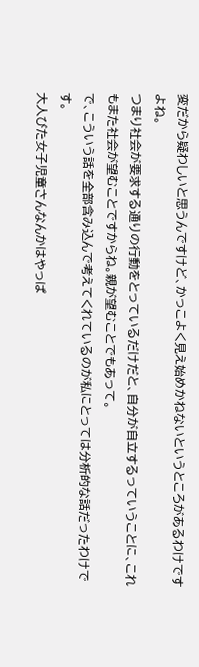変だから疑わしいと思うんですけど、かっこよく見え始めかねないというところがあるわけですよね。
つまり社会が要求する通りの行動をとっているだけだと、自分が自立するっていうことに、これもまた社会が望むことですからね。親が望むことでもあって。
で、こういう話を全部含み込んで考えてくれているのが私にとっては分析的な話だったわけです。
大人びた女子児童さんなんかはやっぱ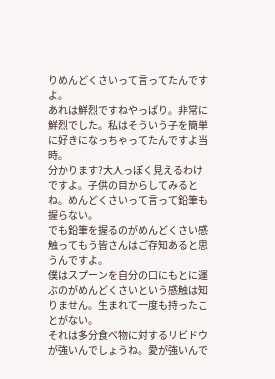りめんどくさいって言ってたんですよ。
あれは鮮烈ですねやっぱり。非常に鮮烈でした。私はそういう子を簡単に好きになっちゃってたんですよ当時。
分かります?大人っぽく見えるわけですよ。子供の目からしてみるとね。めんどくさいって言って鉛筆も握らない。
でも鉛筆を握るのがめんどくさい感触ってもう皆さんはご存知あると思うんですよ。
僕はスプーンを自分の口にもとに運ぶのがめんどくさいという感触は知りません。生まれて一度も持ったことがない。
それは多分食べ物に対するリビドウが強いんでしょうね。愛が強いんで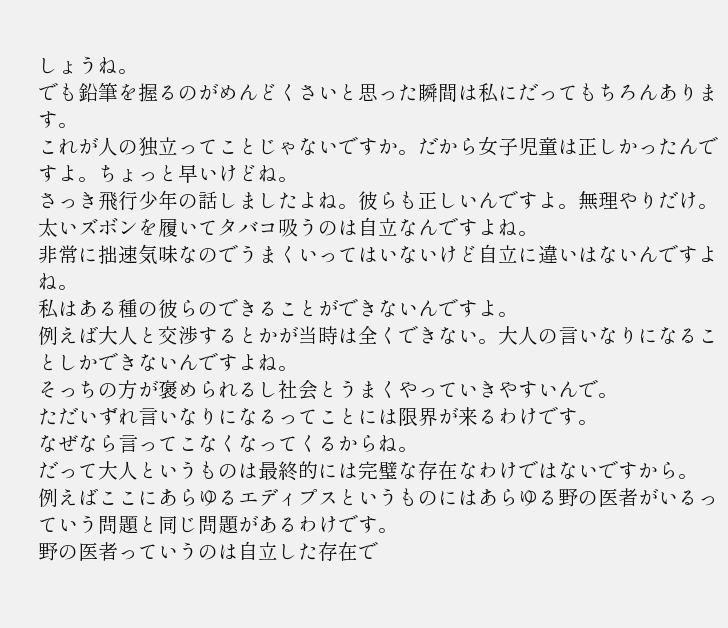しょうね。
でも鉛筆を握るのがめんどくさいと思った瞬間は私にだってもちろんあります。
これが人の独立ってことじゃないですか。だから女子児童は正しかったんですよ。ちょっと早いけどね。
さっき飛行少年の話しましたよね。彼らも正しいんですよ。無理やりだけ。
太いズボンを履いてタバコ吸うのは自立なんですよね。
非常に拙速気味なのでうまくいってはいないけど自立に違いはないんですよね。
私はある種の彼らのできることができないんですよ。
例えば大人と交渉するとかが当時は全くできない。大人の言いなりになることしかできないんですよね。
そっちの方が褒められるし社会とうまくやっていきやすいんで。
ただいずれ言いなりになるってことには限界が来るわけです。
なぜなら言ってこなくなってくるからね。
だって大人というものは最終的には完璧な存在なわけではないですから。
例えばここにあらゆるエディプスというものにはあらゆる野の医者がいるっていう問題と同じ問題があるわけです。
野の医者っていうのは自立した存在で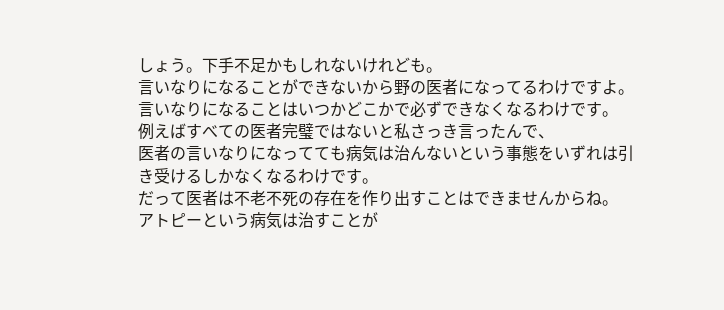しょう。下手不足かもしれないけれども。
言いなりになることができないから野の医者になってるわけですよ。
言いなりになることはいつかどこかで必ずできなくなるわけです。
例えばすべての医者完璧ではないと私さっき言ったんで、
医者の言いなりになってても病気は治んないという事態をいずれは引き受けるしかなくなるわけです。
だって医者は不老不死の存在を作り出すことはできませんからね。
アトピーという病気は治すことが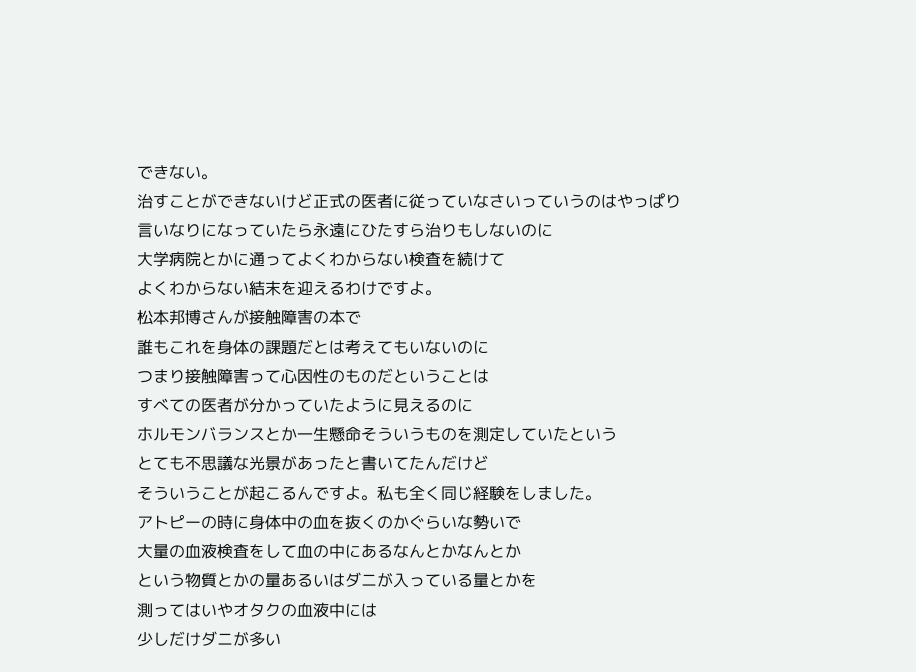できない。
治すことができないけど正式の医者に従っていなさいっていうのはやっぱり
言いなりになっていたら永遠にひたすら治りもしないのに
大学病院とかに通ってよくわからない検査を続けて
よくわからない結末を迎えるわけですよ。
松本邦博さんが接触障害の本で
誰もこれを身体の課題だとは考えてもいないのに
つまり接触障害って心因性のものだということは
すべての医者が分かっていたように見えるのに
ホルモンバランスとか一生懸命そういうものを測定していたという
とても不思議な光景があったと書いてたんだけど
そういうことが起こるんですよ。私も全く同じ経験をしました。
アトピーの時に身体中の血を抜くのかぐらいな勢いで
大量の血液検査をして血の中にあるなんとかなんとか
という物質とかの量あるいはダニが入っている量とかを
測ってはいやオタクの血液中には
少しだけダニが多い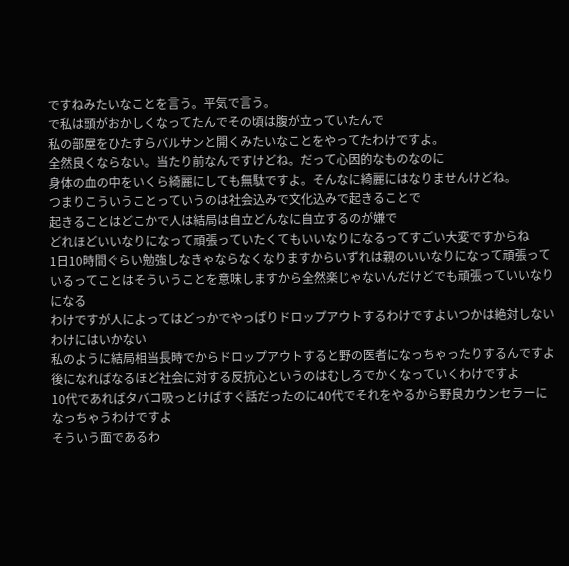ですねみたいなことを言う。平気で言う。
で私は頭がおかしくなってたんでその頃は腹が立っていたんで
私の部屋をひたすらバルサンと開くみたいなことをやってたわけですよ。
全然良くならない。当たり前なんですけどね。だって心因的なものなのに
身体の血の中をいくら綺麗にしても無駄ですよ。そんなに綺麗にはなりませんけどね。
つまりこういうことっていうのは社会込みで文化込みで起きることで
起きることはどこかで人は結局は自立どんなに自立するのが嫌で
どれほどいいなりになって頑張っていたくてもいいなりになるってすごい大変ですからね
1日10時間ぐらい勉強しなきゃならなくなりますからいずれは親のいいなりになって頑張って
いるってことはそういうことを意味しますから全然楽じゃないんだけどでも頑張っていいなりになる
わけですが人によってはどっかでやっぱりドロップアウトするわけですよいつかは絶対しないわけにはいかない
私のように結局相当長時でからドロップアウトすると野の医者になっちゃったりするんですよ
後になればなるほど社会に対する反抗心というのはむしろでかくなっていくわけですよ
10代であればタバコ吸っとけばすぐ話だったのに40代でそれをやるから野良カウンセラーになっちゃうわけですよ
そういう面であるわ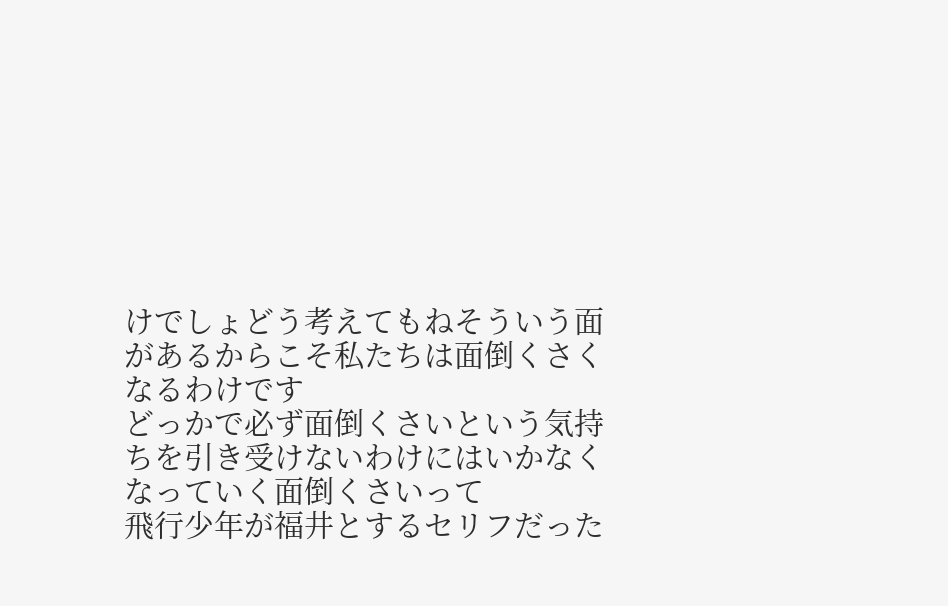けでしょどう考えてもねそういう面があるからこそ私たちは面倒くさくなるわけです
どっかで必ず面倒くさいという気持ちを引き受けないわけにはいかなくなっていく面倒くさいって
飛行少年が福井とするセリフだった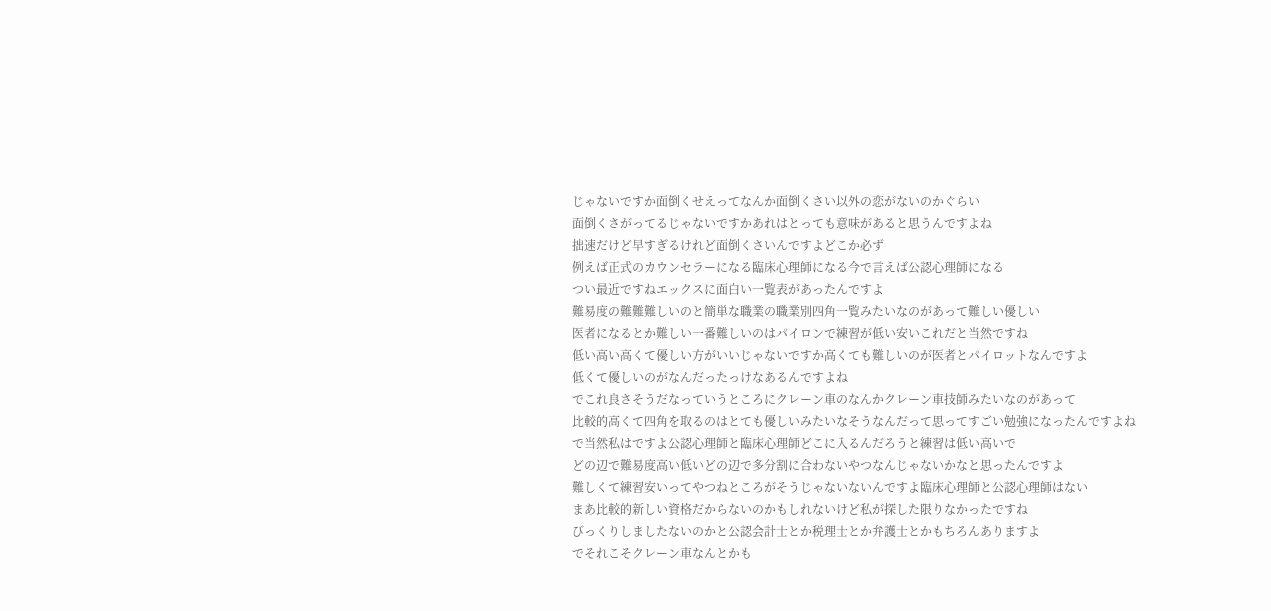じゃないですか面倒くせえってなんか面倒くさい以外の恋がないのかぐらい
面倒くさがってるじゃないですかあれはとっても意味があると思うんですよね
拙速だけど早すぎるけれど面倒くさいんですよどこか必ず
例えば正式のカウンセラーになる臨床心理師になる今で言えば公認心理師になる
つい最近ですねエックスに面白い一覧表があったんですよ
難易度の難難難しいのと簡単な職業の職業別四角一覧みたいなのがあって難しい優しい
医者になるとか難しい一番難しいのはパイロンで練習が低い安いこれだと当然ですね
低い高い高くて優しい方がいいじゃないですか高くても難しいのが医者とパイロットなんですよ
低くて優しいのがなんだったっけなあるんですよね
でこれ良さそうだなっていうところにクレーン車のなんかクレーン車技師みたいなのがあって
比較的高くて四角を取るのはとても優しいみたいなそうなんだって思ってすごい勉強になったんですよね
で当然私はですよ公認心理師と臨床心理師どこに入るんだろうと練習は低い高いで
どの辺で難易度高い低いどの辺で多分割に合わないやつなんじゃないかなと思ったんですよ
難しくて練習安いってやつねところがそうじゃないないんですよ臨床心理師と公認心理師はない
まあ比較的新しい資格だからないのかもしれないけど私が探した限りなかったですね
びっくりしましたないのかと公認会計士とか税理士とか弁護士とかもちろんありますよ
でそれこそクレーン車なんとかも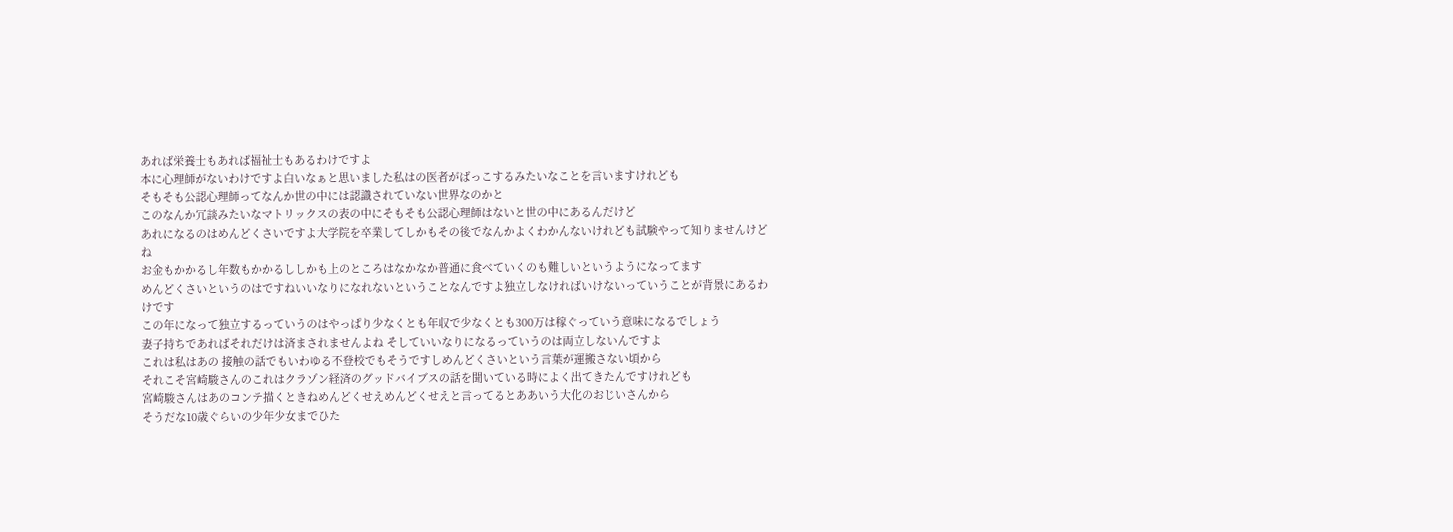あれば栄養士もあれば福祉士もあるわけですよ
本に心理師がないわけですよ白いなぁと思いました私はの医者がばっこするみたいなことを言いますけれども
そもそも公認心理師ってなんか世の中には認識されていない世界なのかと
このなんか冗談みたいなマトリックスの表の中にそもそも公認心理師はないと世の中にあるんだけど
あれになるのはめんどくさいですよ大学院を卒業してしかもその後でなんかよくわかんないけれども試験やって知りませんけどね
お金もかかるし年数もかかるししかも上のところはなかなか普通に食べていくのも難しいというようになってます
めんどくさいというのはですねいいなりになれないということなんですよ独立しなければいけないっていうことが背景にあるわけです
この年になって独立するっていうのはやっぱり少なくとも年収で少なくとも300万は稼ぐっていう意味になるでしょう
妻子持ちであればそれだけは済まされませんよね そしていいなりになるっていうのは両立しないんですよ
これは私はあの 接触の話でもいわゆる不登校でもそうですしめんどくさいという言葉が運搬さない頃から
それこそ宮崎駿さんのこれはクラゾン経済のグッドバイブスの話を聞いている時によく出てきたんですけれども
宮崎駿さんはあのコンテ描くときねめんどくせえめんどくせえと言ってるとああいう大化のおじいさんから
そうだな10歳ぐらいの少年少女までひた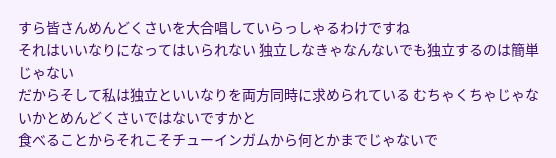すら皆さんめんどくさいを大合唱していらっしゃるわけですね
それはいいなりになってはいられない 独立しなきゃなんないでも独立するのは簡単じゃない
だからそして私は独立といいなりを両方同時に求められている むちゃくちゃじゃないかとめんどくさいではないですかと
食べることからそれこそチューインガムから何とかまでじゃないで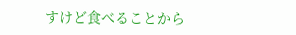すけど食べることから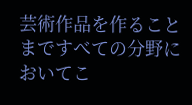芸術作品を作ることまですべての分野においてこ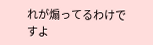れが煽ってるわけですよ